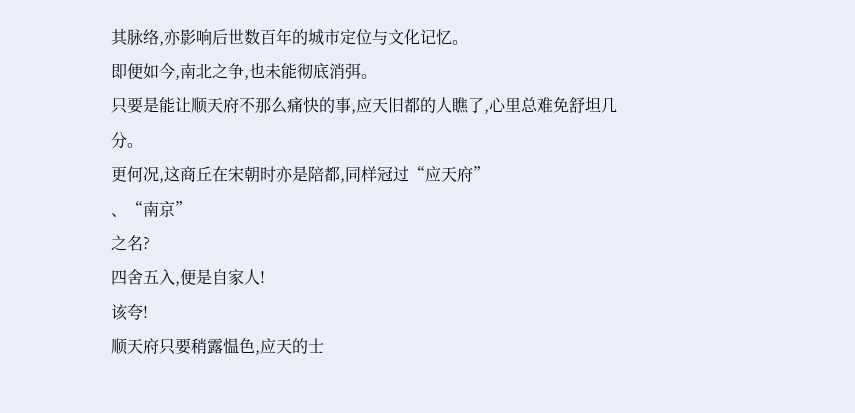其脉络,亦影响后世数百年的城市定位与文化记忆。
即便如今,南北之争,也未能彻底消弭。
只要是能让顺天府不那么痛快的事,应天旧都的人瞧了,心里总难免舒坦几分。
更何况,这商丘在宋朝时亦是陪都,同样冠过“应天府”
、“南京”
之名?
四舍五入,便是自家人!
该夸!
顺天府只要稍露愠色,应天的士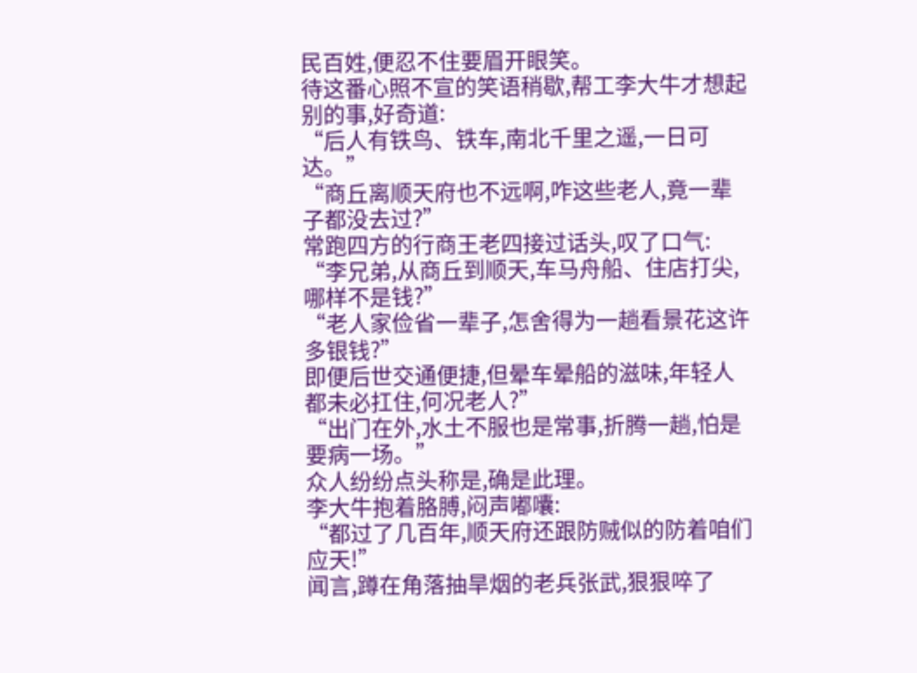民百姓,便忍不住要眉开眼笑。
待这番心照不宣的笑语稍歇,帮工李大牛才想起别的事,好奇道:
“后人有铁鸟、铁车,南北千里之遥,一日可达。”
“商丘离顺天府也不远啊,咋这些老人,竟一辈子都没去过?”
常跑四方的行商王老四接过话头,叹了口气:
“李兄弟,从商丘到顺天,车马舟船、住店打尖,哪样不是钱?”
“老人家俭省一辈子,怎舍得为一趟看景花这许多银钱?”
即便后世交通便捷,但晕车晕船的滋味,年轻人都未必扛住,何况老人?”
“出门在外,水土不服也是常事,折腾一趟,怕是要病一场。”
众人纷纷点头称是,确是此理。
李大牛抱着胳膊,闷声嘟囔:
“都过了几百年,顺天府还跟防贼似的防着咱们应天!”
闻言,蹲在角落抽旱烟的老兵张武,狠狠啐了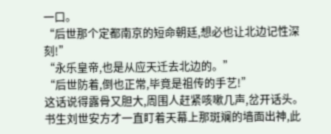一口。
“后世那个定都南京的短命朝廷,想必也让北边记性深刻!”
“永乐皇帝,也是从应天迁去北边的。”
“后世防着,倒也正常,毕竟是祖传的手艺!”
这话说得露骨又胆大,周围人赶紧咳嗽几声,岔开话头。
书生刘世安方才一直盯着天幕上那斑斓的墙面出神,此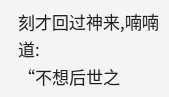刻才回过神来,喃喃道:
“不想后世之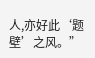人,亦好此‘题壁’之风。”